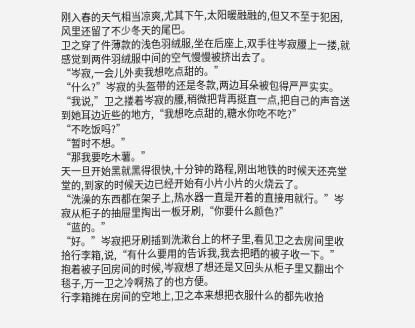刚入春的天气相当凉爽,尤其下午,太阳暖融融的,但又不至于犯困,风里还留了不少冬天的尾巴。
卫之穿了件薄款的浅色羽绒服,坐在后座上,双手往岑寂腰上一搂,就感觉到两件羽绒服中间的空气慢慢被挤出去了。
“岑寂,一会儿外卖我想吃点甜的。”
“什么?”岑寂的头盔带的还是冬款,两边耳朵被包得严严实实。
“我说,”卫之搂着岑寂的腰,稍微把背再挺直一点,把自己的声音送到她耳边近些的地方,“我想吃点甜的,糖水你吃不吃?”
“不吃饭吗?”
“暂时不想。”
“那我要吃木薯。”
天一旦开始黑就黑得很快,十分钟的路程,刚出地铁的时候天还亮堂堂的,到家的时候天边已经开始有小片小片的火烧云了。
“洗澡的东西都在架子上,热水器一直是开着的直接用就行。”岑寂从柜子的抽屉里掏出一板牙刷,“你要什么颜色?”
“蓝的。”
“好。”岑寂把牙刷插到洗漱台上的杯子里,看见卫之去房间里收拾行李箱,说,“有什么要用的告诉我,我去把晒的被子收一下。”
抱着被子回房间的时候,岑寂想了想还是又回头从柜子里又翻出个毯子,万一卫之冷啊热了的也方便。
行李箱摊在房间的空地上,卫之本来想把衣服什么的都先收拾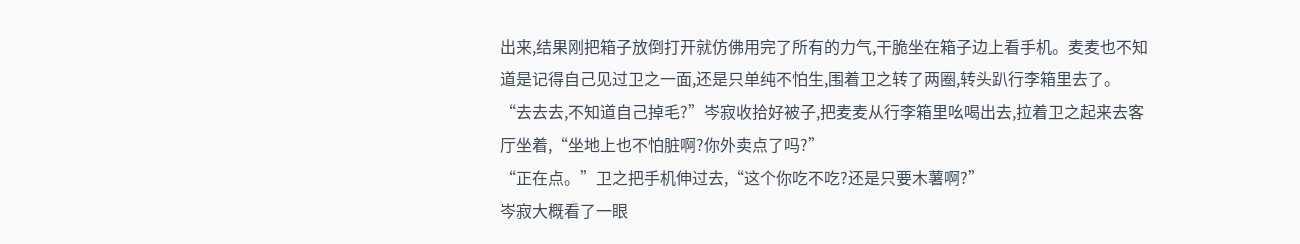出来,结果刚把箱子放倒打开就仿佛用完了所有的力气,干脆坐在箱子边上看手机。麦麦也不知道是记得自己见过卫之一面,还是只单纯不怕生,围着卫之转了两圈,转头趴行李箱里去了。
“去去去,不知道自己掉毛?”岑寂收拾好被子,把麦麦从行李箱里吆喝出去,拉着卫之起来去客厅坐着,“坐地上也不怕脏啊?你外卖点了吗?”
“正在点。”卫之把手机伸过去,“这个你吃不吃?还是只要木薯啊?”
岑寂大概看了一眼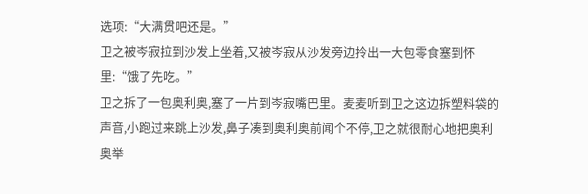选项:“大满贯吧还是。”
卫之被岑寂拉到沙发上坐着,又被岑寂从沙发旁边拎出一大包零食塞到怀里:“饿了先吃。”
卫之拆了一包奥利奥,塞了一片到岑寂嘴巴里。麦麦听到卫之这边拆塑料袋的声音,小跑过来跳上沙发,鼻子凑到奥利奥前闻个不停,卫之就很耐心地把奥利奥举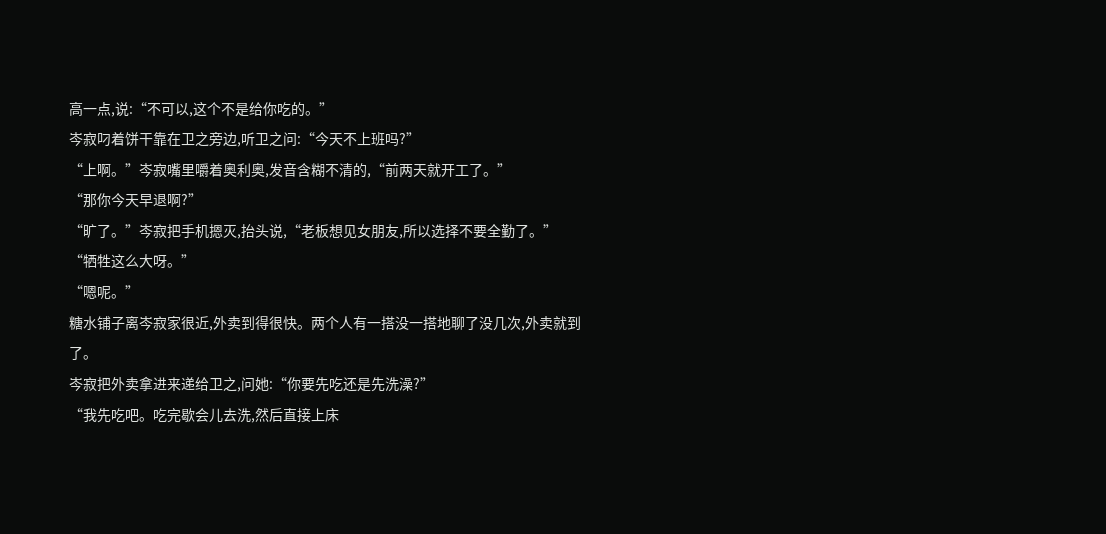高一点,说:“不可以,这个不是给你吃的。”
岑寂叼着饼干靠在卫之旁边,听卫之问:“今天不上班吗?”
“上啊。”岑寂嘴里嚼着奥利奥,发音含糊不清的,“前两天就开工了。”
“那你今天早退啊?”
“旷了。”岑寂把手机摁灭,抬头说,“老板想见女朋友,所以选择不要全勤了。”
“牺牲这么大呀。”
“嗯呢。”
糖水铺子离岑寂家很近,外卖到得很快。两个人有一搭没一搭地聊了没几次,外卖就到了。
岑寂把外卖拿进来递给卫之,问她:“你要先吃还是先洗澡?”
“我先吃吧。吃完歇会儿去洗,然后直接上床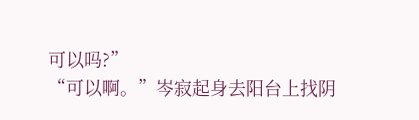可以吗?”
“可以啊。”岑寂起身去阳台上找阴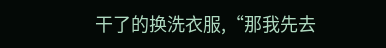干了的换洗衣服,“那我先去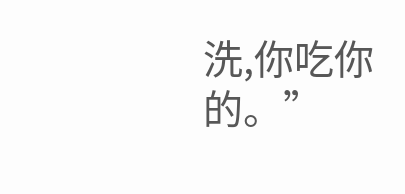洗,你吃你的。”